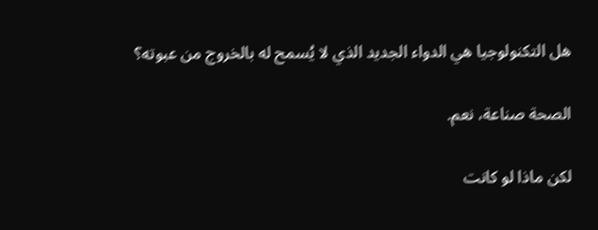هل التكنولوجيا هي الدواء الجديد الذي لا يُسمح له بالخروج من عبوته؟

الصحة صناعة، نعم.

لكن ماذا لو كانت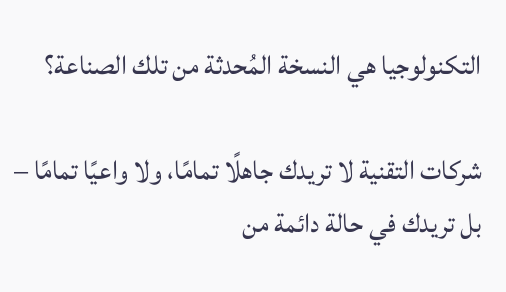التكنولوجيا هي النسخة المُحدثة من تلك الصناعة؟

شركات التقنية لا تريدك جاهلًا تمامًا، ولا واعيًا تمامًا – بل تريدك في حالة دائمة من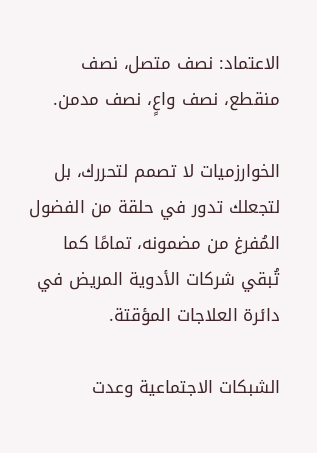الاعتماد: نصف متصل، نصف منقطع، نصف واعٍ، نصف مدمن.

الخوارزميات لا تصمم لتحررك، بل لتجعلك تدور في حلقة من الفضول المُفرغ من مضمونه، تمامًا كما تُبقي شركات الأدوية المريض في دائرة العلاجات المؤقتة.

الشبكات الاجتماعية وعدت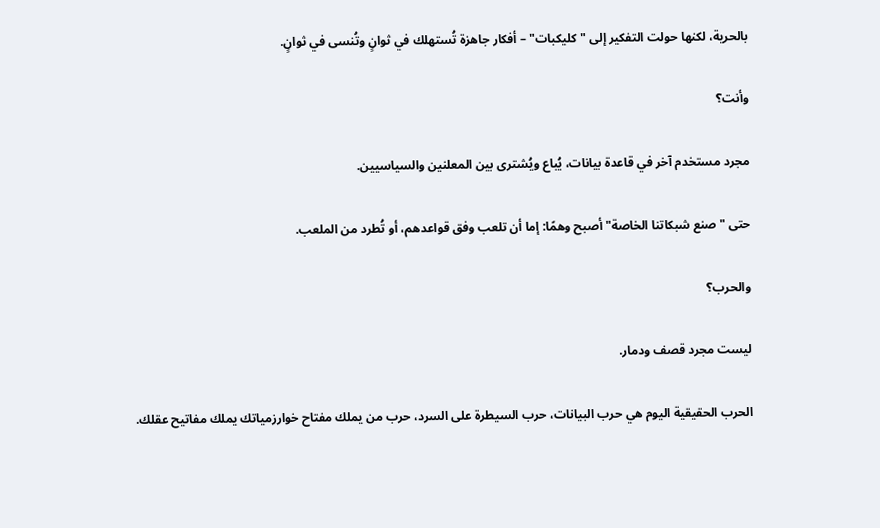بالحرية، لكنها حولت التفكير إلى "كليكبات" – أفكار جاهزة تُستهلك في ثوانٍ وتُنسى في ثوانٍ.

وأنت؟

مجرد مستخدم آخر في قاعدة بيانات، يُباع ويُشترى بين المعلنين والسياسيين.

حتى "صنع شبكاتنا الخاصة" أصبح وهمًا: إما أن تلعب وفق قواعدهم، أو تُطرد من الملعب.

والحرب؟

ليست مجرد قصف ودمار.

الحرب الحقيقية اليوم هي حرب البيانات، حرب السيطرة على السرد، حرب من يملك مفتاح خوارزمياتك يملك مفاتيح عقلك.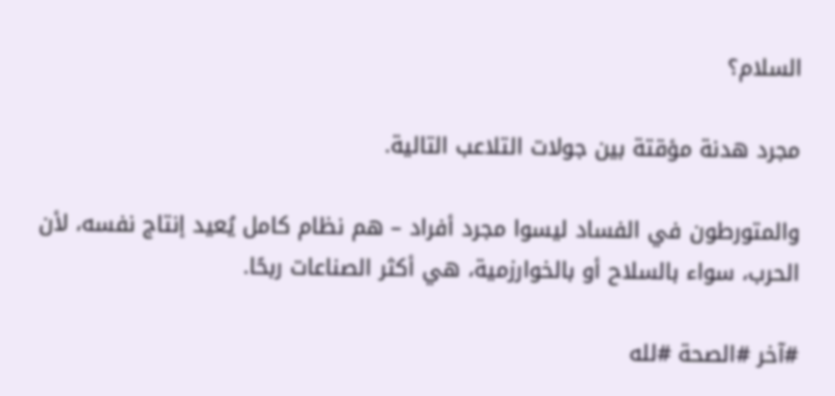السلام؟

مجرد هدنة مؤقتة بين جولات التلاعب التالية.

والمتورطون في الفساد ليسوا مجرد أفراد – هم نظام كامل يُعيد إنتاج نفسه، لأن الحرب، سواء بالسلاح أو بالخوارزمية، هي أكثر الصناعات ربحًا.

#آخر #الصحة #لله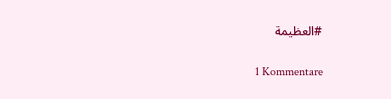#العظيمة

1 Kommentare